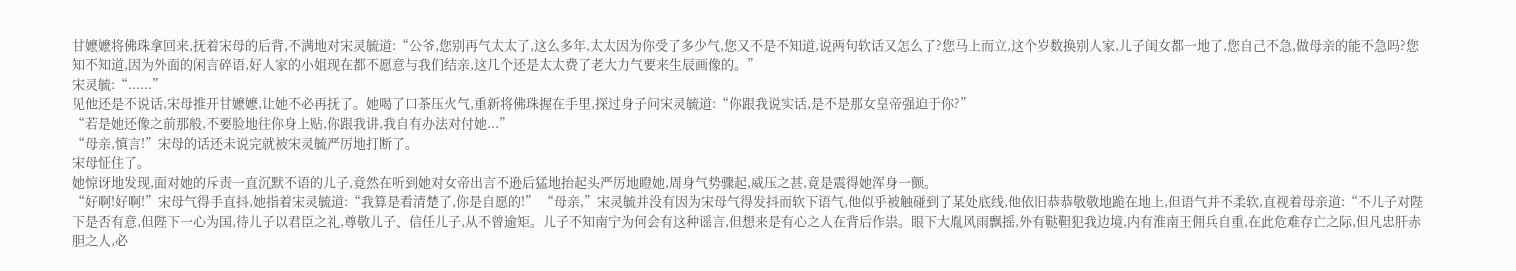甘嬷嬷将佛珠拿回来,抚着宋母的后背,不满地对宋灵毓道:“公爷,您别再气太太了,这么多年,太太因为你受了多少气,您又不是不知道,说两句软话又怎么了?您马上而立,这个岁数换别人家,儿子闺女都一地了,您自己不急,做母亲的能不急吗?您知不知道,因为外面的闲言碎语,好人家的小姐现在都不愿意与我们结亲,这几个还是太太费了老大力气要来生辰画像的。”
宋灵毓:“......”
见他还是不说话,宋母推开甘嬷嬷,让她不必再抚了。她喝了口茶压火气,重新将佛珠握在手里,探过身子问宋灵毓道:“你跟我说实话,是不是那女皇帝强迫于你?”
“若是她还像之前那般,不要脸地往你身上贴,你跟我讲,我自有办法对付她...”
“母亲,慎言!”宋母的话还未说完就被宋灵毓严厉地打断了。
宋母怔住了。
她惊讶地发现,面对她的斥责一直沉默不语的儿子,竟然在听到她对女帝出言不逊后猛地抬起头严厉地瞪她,周身气势骤起,威压之甚,竟是震得她浑身一颤。
“好啊!好啊!”宋母气得手直抖,她指着宋灵毓道:“我算是看清楚了,你是自愿的!” “母亲,”宋灵毓并没有因为宋母气得发抖而软下语气,他似乎被触碰到了某处底线,他依旧恭恭敬敬地跪在地上,但语气并不柔软,直视着母亲道:“不儿子对陛下是否有意,但陛下一心为国,待儿子以君臣之礼,尊敬儿子、信任儿子,从不曾逾矩。儿子不知南宁为何会有这种谣言,但想来是有心之人在背后作祟。眼下大胤风雨飘摇,外有鞑靼犯我边境,内有淮南王佣兵自重,在此危难存亡之际,但凡忠肝赤胆之人,必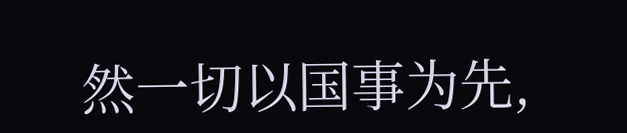然一切以国事为先,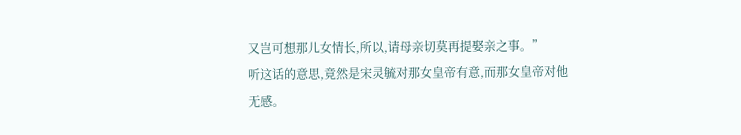又岂可想那儿女情长,所以,请母亲切莫再提娶亲之事。”
听这话的意思,竟然是宋灵毓对那女皇帝有意,而那女皇帝对他无感。